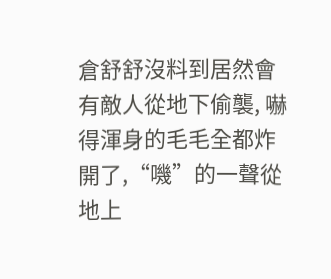倉舒舒沒料到居然會有敵人從地下偷襲, 嚇得渾身的毛毛全都炸開了,“嘰”的一聲從地上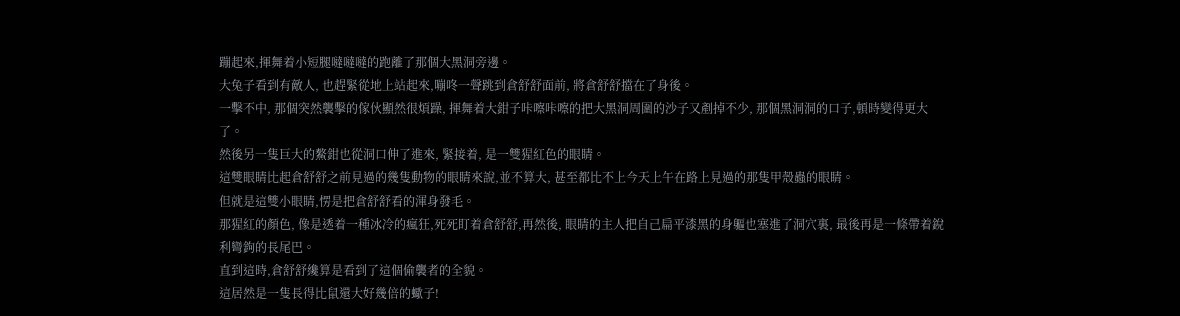蹦起來,揮舞着小短腿噠噠噠的跑離了那個大黑洞旁邊。
大兔子看到有敵人, 也趕緊從地上站起來,嘣咚一聲跳到倉舒舒面前, 將倉舒舒擋在了身後。
一擊不中, 那個突然襲擊的傢伙顯然很煩躁, 揮舞着大鉗子咔嚓咔嚓的把大黑洞周圍的沙子又剷掉不少, 那個黑洞洞的口子,頓時變得更大了。
然後另一隻巨大的鰲鉗也從洞口伸了進來, 緊接着, 是一雙猩紅色的眼睛。
這雙眼睛比起倉舒舒之前見過的幾隻動物的眼睛來說,並不算大, 甚至都比不上今天上午在路上見過的那隻甲殼蟲的眼睛。
但就是這雙小眼睛,愣是把倉舒舒看的渾身發毛。
那猩紅的顏色, 像是透着一種冰冷的瘋狂,死死盯着倉舒舒,再然後, 眼睛的主人把自己扁平漆黑的身軀也塞進了洞穴裏, 最後再是一條帶着銳利彎鉤的長尾巴。
直到這時,倉舒舒纔算是看到了這個偷襲者的全貌。
這居然是一隻長得比鼠還大好幾倍的蠍子!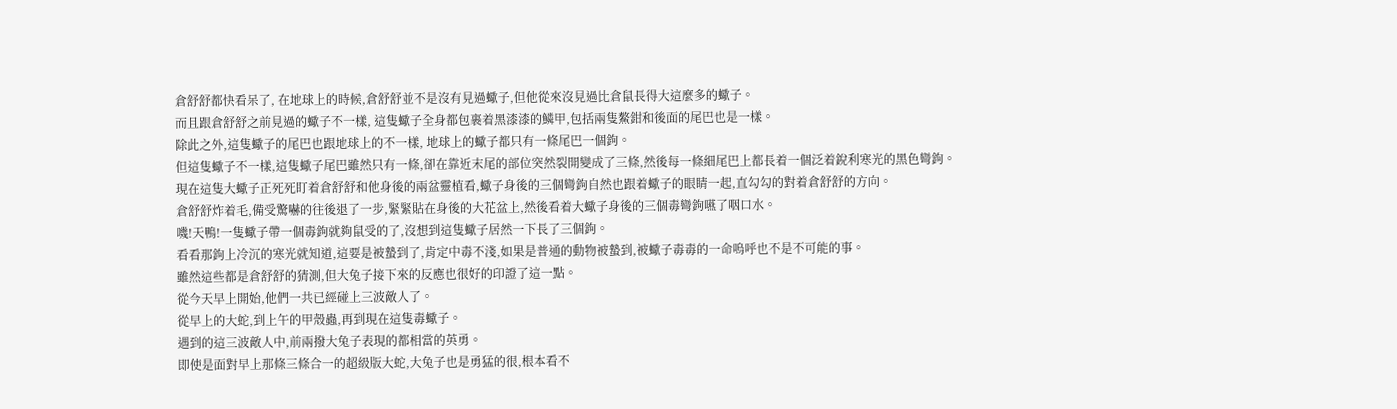倉舒舒都快看呆了, 在地球上的時候,倉舒舒並不是沒有見過蠍子,但他從來沒見過比倉鼠長得大這麼多的蠍子。
而且跟倉舒舒之前見過的蠍子不一樣, 這隻蠍子全身都包裹着黑漆漆的鱗甲,包括兩隻鰲鉗和後面的尾巴也是一樣。
除此之外,這隻蠍子的尾巴也跟地球上的不一樣, 地球上的蠍子都只有一條尾巴一個鉤。
但這隻蠍子不一樣,這隻蠍子尾巴雖然只有一條,卻在靠近末尾的部位突然裂開變成了三條,然後每一條細尾巴上都長着一個泛着銳利寒光的黑色彎鉤。
現在這隻大蠍子正死死盯着倉舒舒和他身後的兩盆靈植看,蠍子身後的三個彎鉤自然也跟着蠍子的眼睛一起,直勾勾的對着倉舒舒的方向。
倉舒舒炸着毛,備受驚嚇的往後退了一步,緊緊貼在身後的大花盆上,然後看着大蠍子身後的三個毒彎鉤嚥了咽口水。
嘰!天鴨!一隻蠍子帶一個毒鉤就夠鼠受的了,沒想到這隻蠍子居然一下長了三個鉤。
看看那鉤上冷沉的寒光就知道,這要是被蟄到了,肯定中毒不淺,如果是普通的動物被蟄到,被蠍子毒毒的一命嗚呼也不是不可能的事。
雖然這些都是倉舒舒的猜測,但大兔子接下來的反應也很好的印證了這一點。
從今天早上開始,他們一共已經碰上三波敵人了。
從早上的大蛇,到上午的甲殼蟲,再到現在這隻毒蠍子。
遇到的這三波敵人中,前兩撥大兔子表現的都相當的英勇。
即使是面對早上那條三條合一的超級版大蛇,大兔子也是勇猛的很,根本看不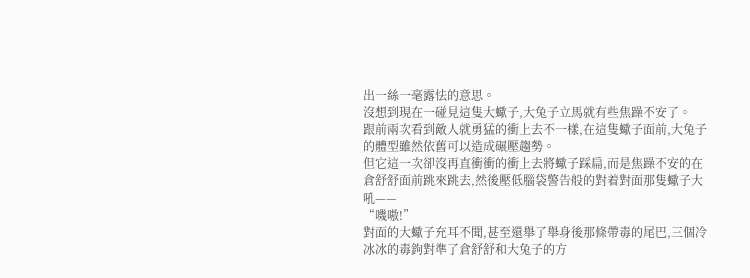出一絲一毫露怯的意思。
沒想到現在一碰見這隻大蠍子,大兔子立馬就有些焦躁不安了。
跟前兩次看到敵人就勇猛的衝上去不一樣,在這隻蠍子面前,大兔子的體型雖然依舊可以造成碾壓趨勢。
但它這一次卻沒再直衝衝的衝上去將蠍子踩扁,而是焦躁不安的在倉舒舒面前跳來跳去,然後壓低腦袋警告般的對着對面那隻蠍子大吼——
“嘰嗷!”
對面的大蠍子充耳不聞,甚至還舉了舉身後那條帶毒的尾巴,三個冷冰冰的毒鉤對準了倉舒舒和大兔子的方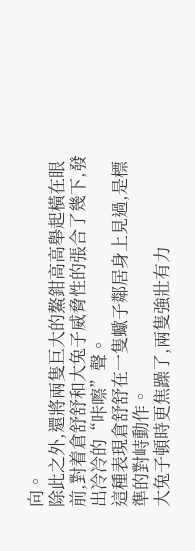向。
除此之外,還將兩隻巨大的鰲鉗高高舉起橫在眼前,對着倉舒舒和大兔子威脅性的張合了幾下,發出冷冷的“咔嚓”聲。
這種表現倉舒舒在一隻蠍子鄰居身上見過,是標準的對峙動作。
大兔子頓時更焦躁了,兩隻強壯有力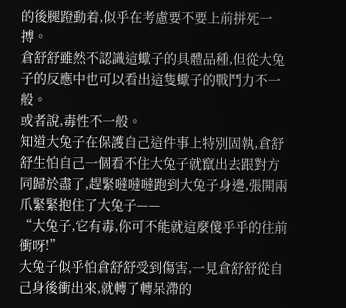的後腿蹬動着,似乎在考慮要不要上前拼死一搏。
倉舒舒雖然不認識這蠍子的具體品種,但從大兔子的反應中也可以看出這隻蠍子的戰鬥力不一般。
或者說,毒性不一般。
知道大兔子在保護自己這件事上特別固執,倉舒舒生怕自己一個看不住大兔子就竄出去跟對方同歸於盡了,趕緊噠噠噠跑到大兔子身邊,張開兩爪緊緊抱住了大兔子——
“大兔子,它有毒,你可不能就這麼傻乎乎的往前衝呀!”
大兔子似乎怕倉舒舒受到傷害,一見倉舒舒從自己身後衝出來,就轉了轉呆滯的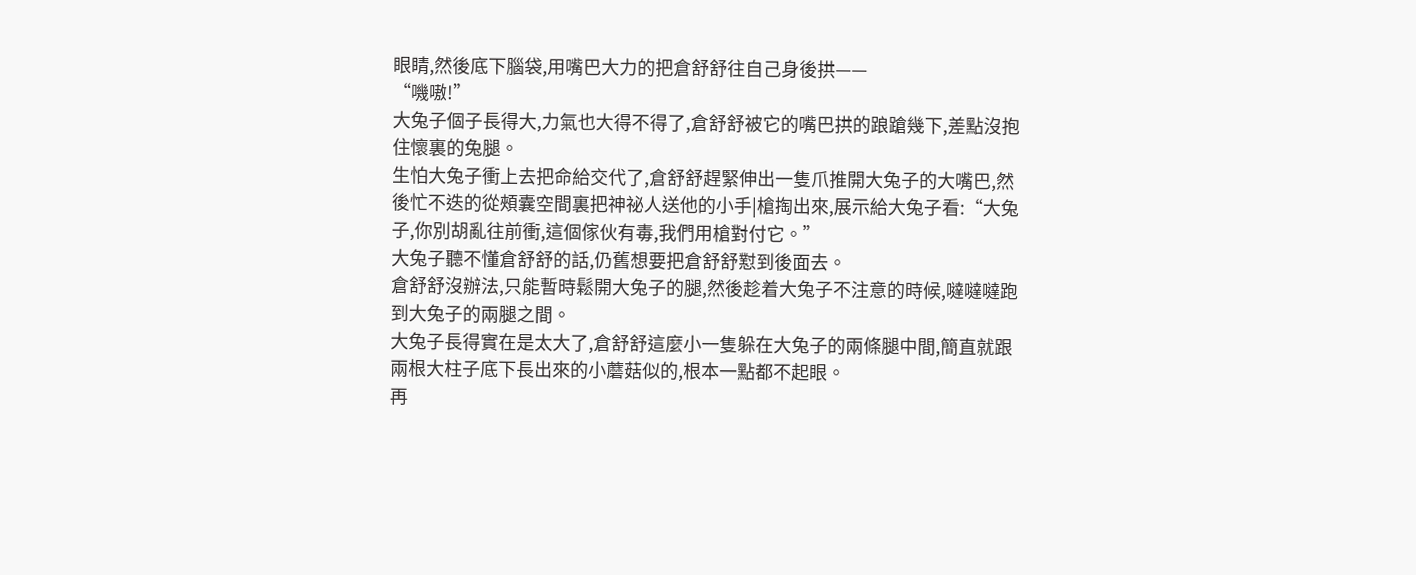眼睛,然後底下腦袋,用嘴巴大力的把倉舒舒往自己身後拱——
“嘰嗷!”
大兔子個子長得大,力氣也大得不得了,倉舒舒被它的嘴巴拱的踉蹌幾下,差點沒抱住懷裏的兔腿。
生怕大兔子衝上去把命給交代了,倉舒舒趕緊伸出一隻爪推開大兔子的大嘴巴,然後忙不迭的從頰囊空間裏把神祕人送他的小手|槍掏出來,展示給大兔子看:“大兔子,你別胡亂往前衝,這個傢伙有毒,我們用槍對付它。”
大兔子聽不懂倉舒舒的話,仍舊想要把倉舒舒懟到後面去。
倉舒舒沒辦法,只能暫時鬆開大兔子的腿,然後趁着大兔子不注意的時候,噠噠噠跑到大兔子的兩腿之間。
大兔子長得實在是太大了,倉舒舒這麼小一隻躲在大兔子的兩條腿中間,簡直就跟兩根大柱子底下長出來的小蘑菇似的,根本一點都不起眼。
再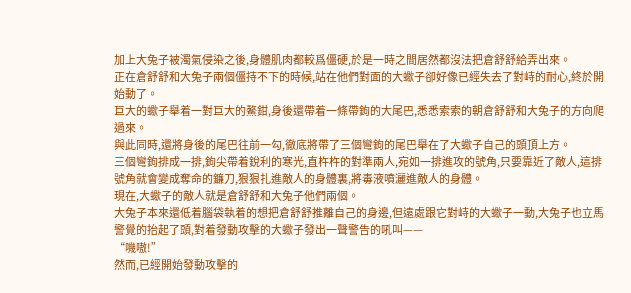加上大兔子被濁氣侵染之後,身體肌肉都較爲僵硬,於是一時之間居然都沒法把倉舒舒給弄出來。
正在倉舒舒和大兔子兩個僵持不下的時候,站在他們對面的大蠍子卻好像已經失去了對峙的耐心,終於開始動了。
巨大的蠍子舉着一對巨大的鰲鉗,身後還帶着一條帶鉤的大尾巴,悉悉索索的朝倉舒舒和大兔子的方向爬過來。
與此同時,還將身後的尾巴往前一勾,徹底將帶了三個彎鉤的尾巴舉在了大蠍子自己的頭頂上方。
三個彎鉤排成一排,鉤尖帶着銳利的寒光,直杵杵的對準兩人,宛如一排進攻的號角,只要靠近了敵人,這排號角就會變成奪命的鐮刀,狠狠扎進敵人的身體裏,將毒液噴灑進敵人的身體。
現在,大蠍子的敵人就是倉舒舒和大兔子他們兩個。
大兔子本來還低着腦袋執着的想把倉舒舒推離自己的身邊,但遠處跟它對峙的大蠍子一動,大兔子也立馬警覺的抬起了頭,對着發動攻擊的大蠍子發出一聲警告的吼叫——
“嘰嗷!”
然而,已經開始發動攻擊的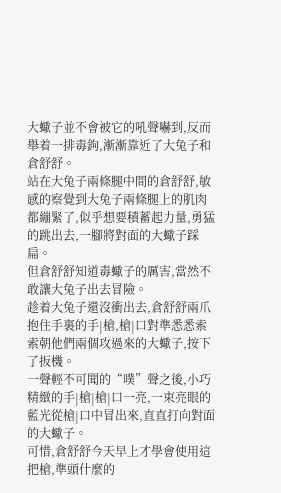大蠍子並不會被它的吼聲嚇到,反而舉着一排毒鉤,漸漸靠近了大兔子和倉舒舒。
站在大兔子兩條腿中間的倉舒舒,敏感的察覺到大兔子兩條腿上的肌肉都繃緊了,似乎想要積蓄起力量,勇猛的跳出去,一腳將對面的大蠍子踩扁。
但倉舒舒知道毒蠍子的厲害,當然不敢讓大兔子出去冒險。
趁着大兔子還沒衝出去,倉舒舒兩爪抱住手裏的手|槍,槍|口對準悉悉索索朝他們兩個攻過來的大蠍子,按下了扳機。
一聲輕不可聞的“噗”聲之後,小巧精緻的手|槍|槍|口一亮,一束亮眼的藍光從槍|口中冒出來,直直打向對面的大蠍子。
可惜,倉舒舒今天早上才學會使用這把槍,準頭什麼的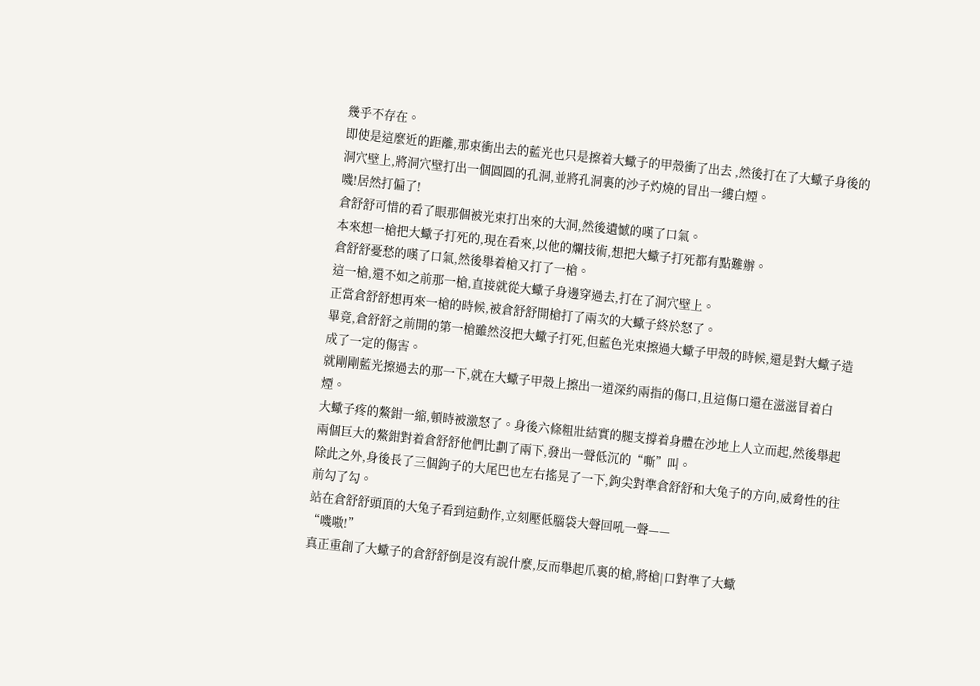幾乎不存在。
即使是這麼近的距離,那束衝出去的藍光也只是擦着大蠍子的甲殼衝了出去 ,然後打在了大蠍子身後的洞穴壁上,將洞穴壁打出一個圓圓的孔洞,並將孔洞裏的沙子灼燒的冒出一縷白煙。
嘰!居然打偏了!
倉舒舒可惜的看了眼那個被光束打出來的大洞,然後遺憾的嘆了口氣。
本來想一槍把大蠍子打死的,現在看來,以他的爛技術,想把大蠍子打死都有點難辦。
倉舒舒憂愁的嘆了口氣,然後舉着槍又打了一槍。
這一槍,還不如之前那一槍,直接就從大蠍子身邊穿過去,打在了洞穴壁上。
正當倉舒舒想再來一槍的時候,被倉舒舒開槍打了兩次的大蠍子終於怒了。
畢竟,倉舒舒之前開的第一槍雖然沒把大蠍子打死,但藍色光束擦過大蠍子甲殼的時候,還是對大蠍子造成了一定的傷害。
就剛剛藍光擦過去的那一下,就在大蠍子甲殼上擦出一道深約兩指的傷口,且這傷口還在滋滋冒着白煙。
大蠍子疼的鰲鉗一縮,頓時被激怒了。身後六條粗壯結實的腿支撐着身體在沙地上人立而起,然後舉起兩個巨大的鰲鉗對着倉舒舒他們比劃了兩下,發出一聲低沉的“嘶”叫。
除此之外,身後長了三個鉤子的大尾巴也左右搖晃了一下,鉤尖對準倉舒舒和大兔子的方向,威脅性的往前勾了勾。
站在倉舒舒頭頂的大兔子看到這動作,立刻壓低腦袋大聲回吼一聲——
“嘰嗷!”
真正重創了大蠍子的倉舒舒倒是沒有說什麼,反而舉起爪裏的槍,將槍|口對準了大蠍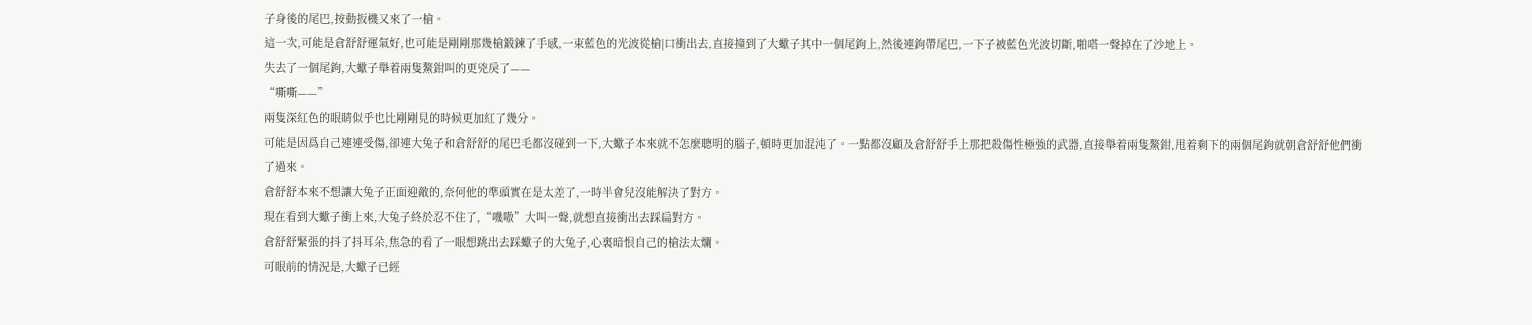子身後的尾巴,按動扳機又來了一槍。
這一次,可能是倉舒舒運氣好,也可能是剛剛那幾槍鍛鍊了手感,一束藍色的光波從槍|口衝出去,直接撞到了大蠍子其中一個尾鉤上,然後連鉤帶尾巴,一下子被藍色光波切斷,啪嗒一聲掉在了沙地上。
失去了一個尾鉤,大蠍子舉着兩隻鰲鉗叫的更兇戾了——
“嘶嘶——”
兩隻深紅色的眼睛似乎也比剛剛見的時候更加紅了幾分。
可能是因爲自己連連受傷,卻連大兔子和倉舒舒的尾巴毛都沒碰到一下,大蠍子本來就不怎麼聰明的腦子,頓時更加混沌了。一點都沒顧及倉舒舒手上那把殺傷性極強的武器,直接舉着兩隻鰲鉗,甩着剩下的兩個尾鉤就朝倉舒舒他們衝了過來。
倉舒舒本來不想讓大兔子正面迎敵的,奈何他的準頭實在是太差了,一時半會兒沒能解決了對方。
現在看到大蠍子衝上來,大兔子終於忍不住了,“嘰嗷”大叫一聲,就想直接衝出去踩扁對方。
倉舒舒緊張的抖了抖耳朵,焦急的看了一眼想跳出去踩蠍子的大兔子,心裏暗恨自己的槍法太爛。
可眼前的情況是,大蠍子已經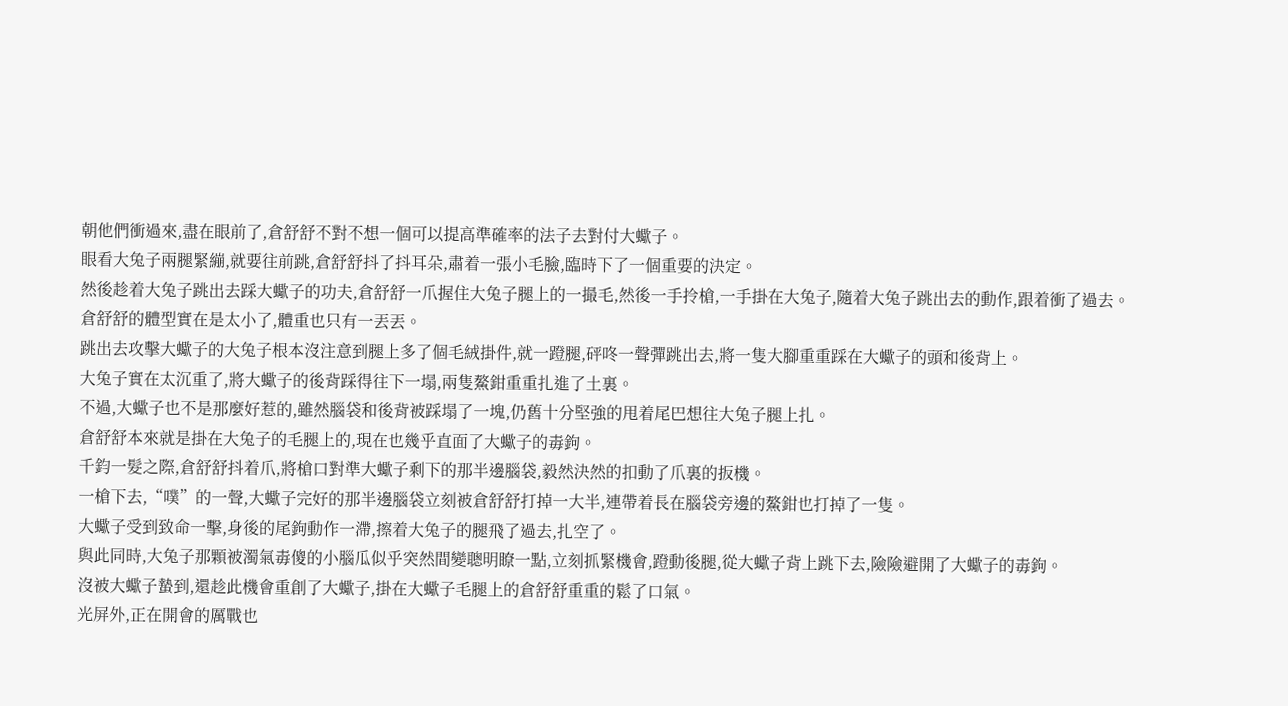朝他們衝過來,盡在眼前了,倉舒舒不對不想一個可以提高準確率的法子去對付大蠍子。
眼看大兔子兩腿緊繃,就要往前跳,倉舒舒抖了抖耳朵,肅着一張小毛臉,臨時下了一個重要的決定。
然後趁着大兔子跳出去踩大蠍子的功夫,倉舒舒一爪握住大兔子腿上的一撮毛,然後一手拎槍,一手掛在大兔子,隨着大兔子跳出去的動作,跟着衝了過去。
倉舒舒的體型實在是太小了,體重也只有一丟丟。
跳出去攻擊大蠍子的大兔子根本沒注意到腿上多了個毛絨掛件,就一蹬腿,砰咚一聲彈跳出去,將一隻大腳重重踩在大蠍子的頭和後背上。
大兔子實在太沉重了,將大蠍子的後背踩得往下一塌,兩隻鰲鉗重重扎進了土裏。
不過,大蠍子也不是那麼好惹的,雖然腦袋和後背被踩塌了一塊,仍舊十分堅強的甩着尾巴想往大兔子腿上扎。
倉舒舒本來就是掛在大兔子的毛腿上的,現在也幾乎直面了大蠍子的毒鉤。
千鈞一髮之際,倉舒舒抖着爪,將槍口對準大蠍子剩下的那半邊腦袋,毅然決然的扣動了爪裏的扳機。
一槍下去,“噗”的一聲,大蠍子完好的那半邊腦袋立刻被倉舒舒打掉一大半,連帶着長在腦袋旁邊的鰲鉗也打掉了一隻。
大蠍子受到致命一擊,身後的尾鉤動作一滯,擦着大兔子的腿飛了過去,扎空了。
與此同時,大兔子那顆被濁氣毒傻的小腦瓜似乎突然間變聰明瞭一點,立刻抓緊機會,蹬動後腿,從大蠍子背上跳下去,險險避開了大蠍子的毒鉤。
沒被大蠍子蟄到,還趁此機會重創了大蠍子,掛在大蠍子毛腿上的倉舒舒重重的鬆了口氣。
光屏外,正在開會的厲戰也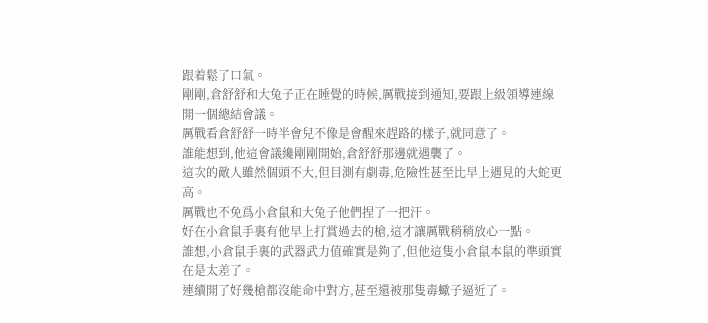跟着鬆了口氣。
剛剛,倉舒舒和大兔子正在睡覺的時候,厲戰接到通知,要跟上級領導連線開一個總結會議。
厲戰看倉舒舒一時半會兒不像是會醒來趕路的樣子,就同意了。
誰能想到,他這會議纔剛剛開始,倉舒舒那邊就遇襲了。
這次的敵人雖然個頭不大,但目測有劇毒,危險性甚至比早上遇見的大蛇更高。
厲戰也不免爲小倉鼠和大兔子他們捏了一把汗。
好在小倉鼠手裏有他早上打賞過去的槍,這才讓厲戰稍稍放心一點。
誰想,小倉鼠手裏的武器武力值確實是夠了,但他這隻小倉鼠本鼠的準頭實在是太差了。
連續開了好幾槍都沒能命中對方,甚至還被那隻毒蠍子逼近了。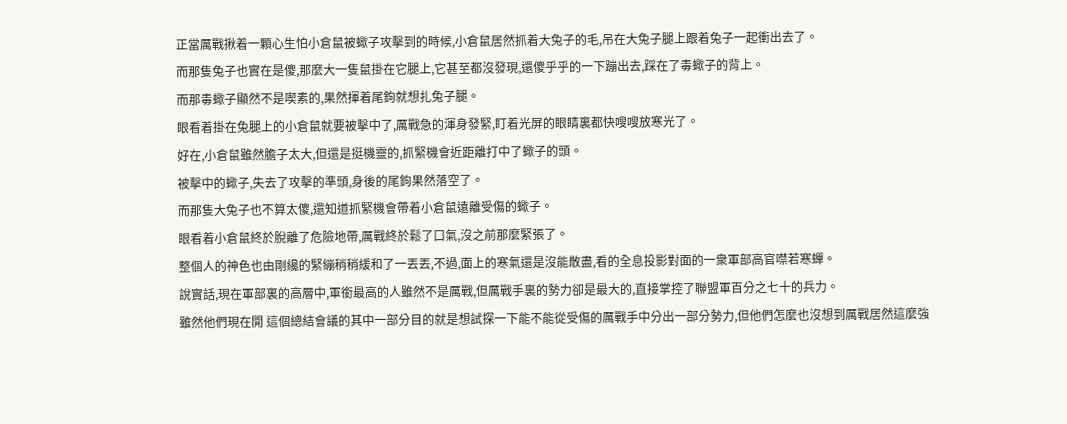正當厲戰揪着一顆心生怕小倉鼠被蠍子攻擊到的時候,小倉鼠居然抓着大兔子的毛,吊在大兔子腿上跟着兔子一起衝出去了。
而那隻兔子也實在是傻,那麼大一隻鼠掛在它腿上,它甚至都沒發現,還傻乎乎的一下蹦出去,踩在了毒蠍子的背上。
而那毒蠍子顯然不是喫素的,果然揮着尾鉤就想扎兔子腿。
眼看着掛在兔腿上的小倉鼠就要被擊中了,厲戰急的渾身發緊,盯着光屏的眼睛裏都快嗖嗖放寒光了。
好在,小倉鼠雖然膽子太大,但還是挺機靈的,抓緊機會近距離打中了蠍子的頭。
被擊中的蠍子,失去了攻擊的準頭,身後的尾鉤果然落空了。
而那隻大兔子也不算太傻,還知道抓緊機會帶着小倉鼠遠離受傷的蠍子。
眼看着小倉鼠終於脫離了危險地帶,厲戰終於鬆了口氣,沒之前那麼緊張了。
整個人的神色也由剛纔的緊繃稍稍緩和了一丟丟,不過,面上的寒氣還是沒能散盡,看的全息投影對面的一衆軍部高官噤若寒蟬。
說實話,現在軍部裏的高層中,軍銜最高的人雖然不是厲戰,但厲戰手裏的勢力卻是最大的,直接掌控了聯盟軍百分之七十的兵力。
雖然他們現在開 這個總結會議的其中一部分目的就是想試探一下能不能從受傷的厲戰手中分出一部分勢力,但他們怎麼也沒想到厲戰居然這麼強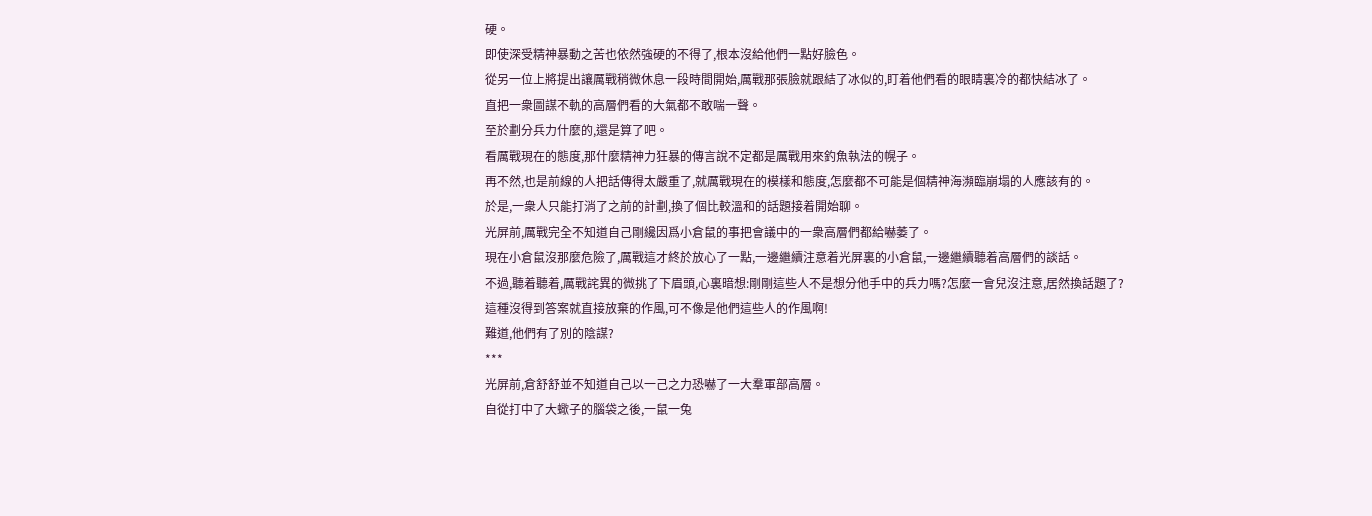硬。
即使深受精神暴動之苦也依然強硬的不得了,根本沒給他們一點好臉色。
從另一位上將提出讓厲戰稍微休息一段時間開始,厲戰那張臉就跟結了冰似的,盯着他們看的眼睛裏冷的都快結冰了。
直把一衆圖謀不軌的高層們看的大氣都不敢喘一聲。
至於劃分兵力什麼的,還是算了吧。
看厲戰現在的態度,那什麼精神力狂暴的傳言說不定都是厲戰用來釣魚執法的幌子。
再不然,也是前線的人把話傳得太嚴重了,就厲戰現在的模樣和態度,怎麼都不可能是個精神海瀕臨崩塌的人應該有的。
於是,一衆人只能打消了之前的計劃,換了個比較溫和的話題接着開始聊。
光屏前,厲戰完全不知道自己剛纔因爲小倉鼠的事把會議中的一衆高層們都給嚇萎了。
現在小倉鼠沒那麼危險了,厲戰這才終於放心了一點,一邊繼續注意着光屏裏的小倉鼠,一邊繼續聽着高層們的談話。
不過,聽着聽着,厲戰詫異的微挑了下眉頭,心裏暗想:剛剛這些人不是想分他手中的兵力嗎?怎麼一會兒沒注意,居然換話題了?
這種沒得到答案就直接放棄的作風,可不像是他們這些人的作風啊!
難道,他們有了別的陰謀?
***
光屏前,倉舒舒並不知道自己以一己之力恐嚇了一大羣軍部高層。
自從打中了大蠍子的腦袋之後,一鼠一兔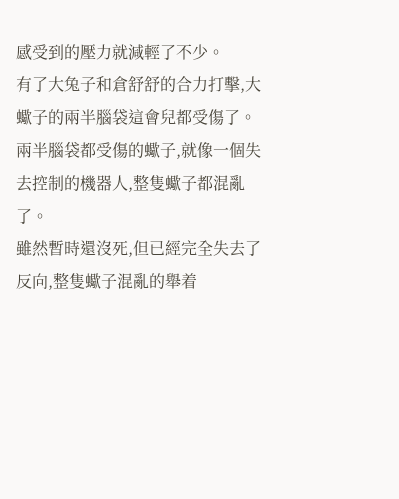感受到的壓力就減輕了不少。
有了大兔子和倉舒舒的合力打擊,大蠍子的兩半腦袋這會兒都受傷了。
兩半腦袋都受傷的蠍子,就像一個失去控制的機器人,整隻蠍子都混亂了。
雖然暫時還沒死,但已經完全失去了反向,整隻蠍子混亂的舉着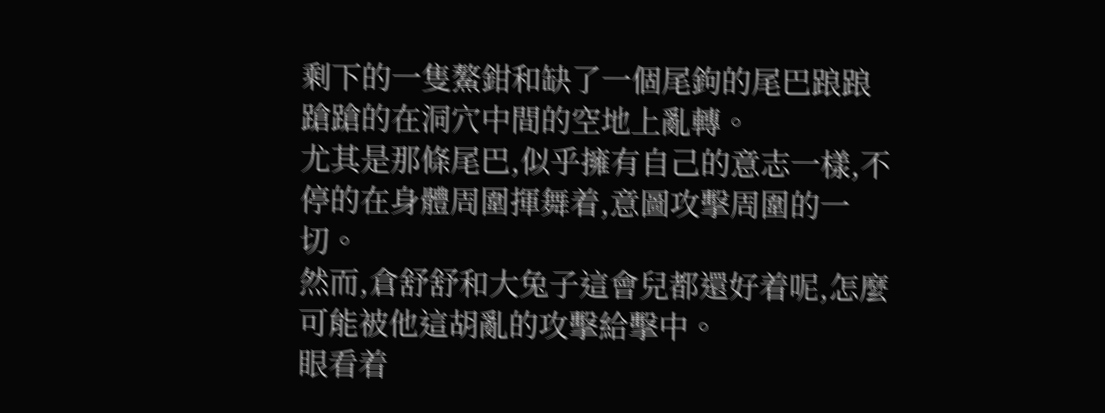剩下的一隻鰲鉗和缺了一個尾鉤的尾巴踉踉蹌蹌的在洞穴中間的空地上亂轉。
尤其是那條尾巴,似乎擁有自己的意志一樣,不停的在身體周圍揮舞着,意圖攻擊周圍的一切。
然而,倉舒舒和大兔子這會兒都還好着呢,怎麼可能被他這胡亂的攻擊給擊中。
眼看着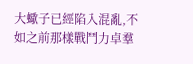大蠍子已經陷入混亂,不如之前那樣戰鬥力卓羣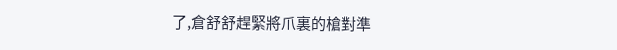了,倉舒舒趕緊將爪裏的槍對準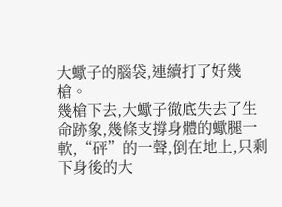大蠍子的腦袋,連續打了好幾槍。
幾槍下去,大蠍子徹底失去了生命跡象,幾條支撐身體的蠍腿一軟,“砰”的一聲,倒在地上,只剩下身後的大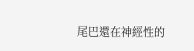尾巴還在神經性的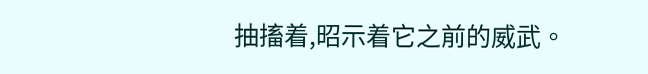抽搐着,昭示着它之前的威武。